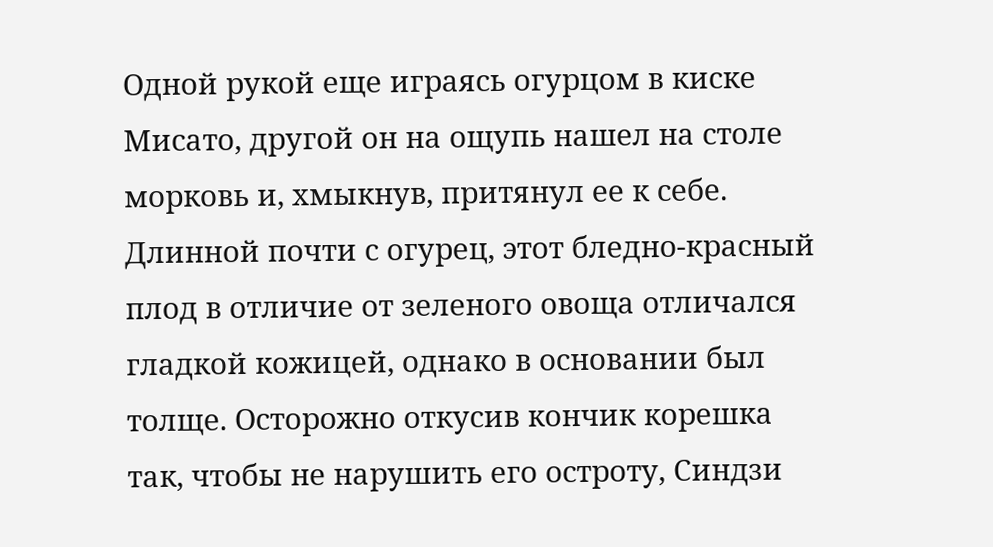Одной рукой еще играясь огурцом в киске Мисато, другой он на ощупь нашел на столе морковь и, хмыкнув, притянул ее к себе. Длинной почти с огурец, этот бледно-красный плод в отличие от зеленого овоща отличался гладкой кожицей, однако в основании был толще. Осторожно откусив кончик корешка так, чтобы не нарушить его остроту, Синдзи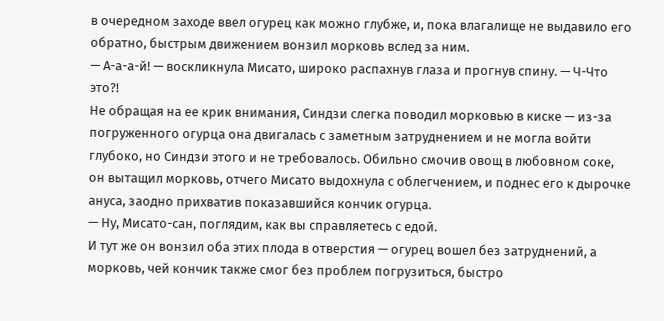в очередном заходе ввел огурец как можно глубже, и, пока влагалище не выдавило его обратно, быстрым движением вонзил морковь вслед за ним.
— А-а-а-й! — воскликнула Мисато, широко распахнув глаза и прогнув спину. — Ч-Что это?!
Не обращая на ее крик внимания, Синдзи слегка поводил морковью в киске — из-за погруженного огурца она двигалась с заметным затруднением и не могла войти глубоко, но Синдзи этого и не требовалось. Обильно смочив овощ в любовном соке, он вытащил морковь, отчего Мисато выдохнула с облегчением, и поднес его к дырочке ануса, заодно прихватив показавшийся кончик огурца.
— Ну, Мисато-сан, поглядим, как вы справляетесь с едой.
И тут же он вонзил оба этих плода в отверстия — огурец вошел без затруднений, а морковь, чей кончик также смог без проблем погрузиться, быстро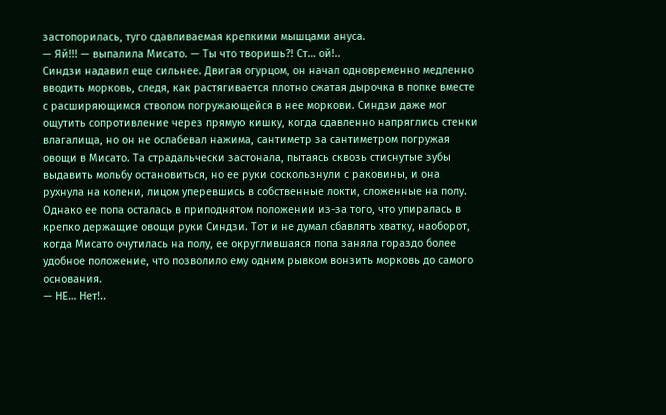застопорилась, туго сдавливаемая крепкими мышцами ануса.
— Яй!!! — выпалила Мисато. — Ты что творишь?! Ст… ой!..
Синдзи надавил еще сильнее. Двигая огурцом, он начал одновременно медленно вводить морковь, следя, как растягивается плотно сжатая дырочка в попке вместе с расширяющимся стволом погружающейся в нее моркови. Синдзи даже мог ощутить сопротивление через прямую кишку, когда сдавленно напряглись стенки влагалища, но он не ослабевал нажима, сантиметр за сантиметром погружая овощи в Мисато. Та страдальчески застонала, пытаясь сквозь стиснутые зубы выдавить мольбу остановиться, но ее руки соскользнули с раковины, и она рухнула на колени, лицом уперевшись в собственные локти, сложенные на полу. Однако ее попа осталась в приподнятом положении из-за того, что упиралась в крепко держащие овощи руки Синдзи. Тот и не думал сбавлять хватку, наоборот, когда Мисато очутилась на полу, ее округлившаяся попа заняла гораздо более удобное положение, что позволило ему одним рывком вонзить морковь до самого основания.
— НЕ… Нет!..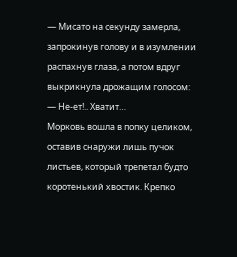— Мисато на секунду замерла, запрокинув голову и в изумлении распахнув глаза, а потом вдруг выкрикнула дрожащим голосом: — Не-ет!.. Хватит…
Морковь вошла в попку целиком, оставив снаружи лишь пучок листьев, который трепетал будто коротенький хвостик. Крепко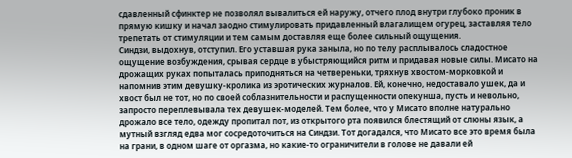сдавленный сфинктер не позволял вывалиться ей наружу, отчего плод внутри глубоко проник в прямую кишку и начал заодно стимулировать придавленный влагалищем огурец, заставляя тело трепетать от стимуляции и тем самым доставляя еще более сильный ощущения.
Синдзи, выдохнув, отступил. Его уставшая рука заныла, но по телу расплывалось сладостное ощущение возбуждения, срывая сердце в убыстряющийся ритм и придавая новые силы. Мисато на дрожащих руках попыталась приподняться на четвереньки, тряхнув хвостом-морковкой и напомнив этим девушку-кролика из эротических журналов. Ей, конечно, недоставало ушек, да и хвост был не тот, но по своей соблазнительности и распущенности опекунша, пусть и невольно, запросто переплевывала тех девушек-моделей. Тем более, что у Мисато вполне натурально дрожало все тело, одежду пропитал пот, из открытого рта появился блестящий от слюны язык, а мутный взгляд едва мог сосредоточиться на Синдзи. Тот догадался, что Мисато все это время была на грани, в одном шаге от оргазма, но какие-то ограничители в голове не давали ей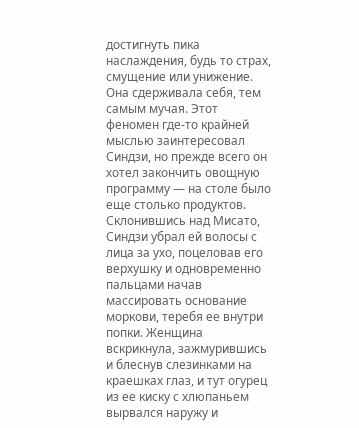достигнуть пика наслаждения, будь то страх, смущение или унижение. Она сдерживала себя, тем самым мучая. Этот феномен где-то крайней мыслью заинтересовал Синдзи, но прежде всего он хотел закончить овощную программу — на столе было еще столько продуктов.
Склонившись над Мисато, Синдзи убрал ей волосы с лица за ухо, поцеловав его верхушку и одновременно пальцами начав массировать основание моркови, теребя ее внутри попки. Женщина вскрикнула, зажмурившись и блеснув слезинками на краешках глаз, и тут огурец из ее киску с хлюпаньем вырвался наружу и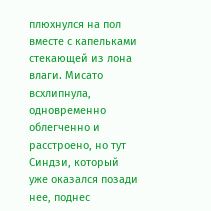плюхнулся на пол вместе с капельками стекающей из лона влаги. Мисато всхлипнула, одновременно облегченно и расстроено, но тут Синдзи, который уже оказался позади нее, поднес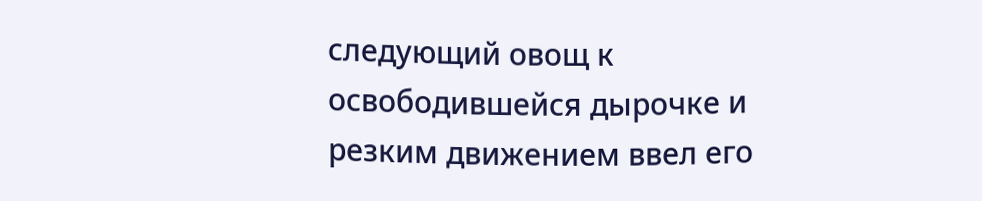следующий овощ к освободившейся дырочке и резким движением ввел его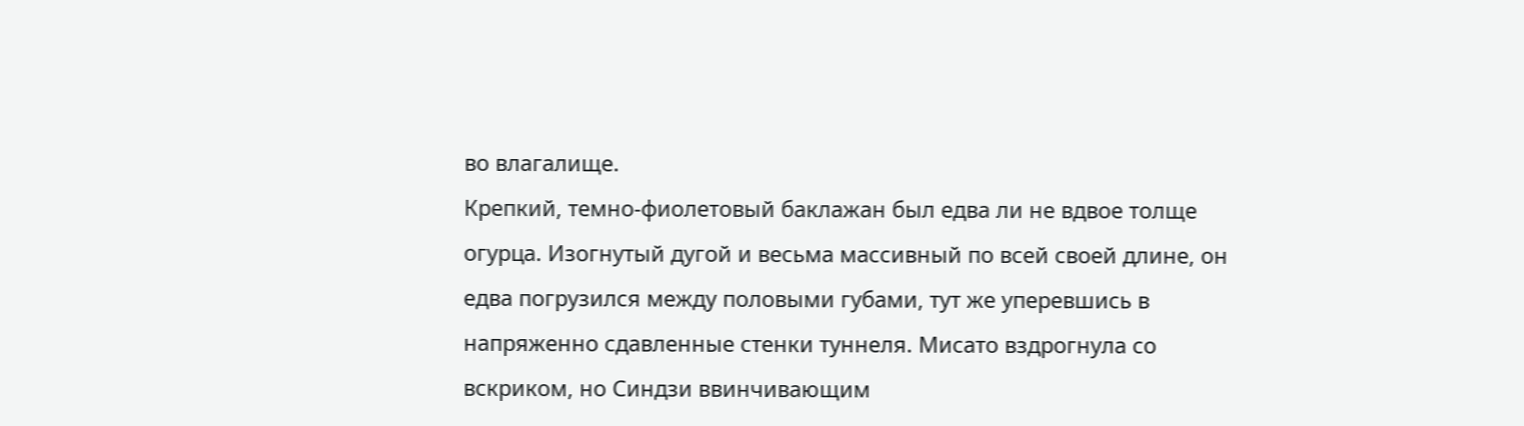во влагалище.
Крепкий, темно-фиолетовый баклажан был едва ли не вдвое толще огурца. Изогнутый дугой и весьма массивный по всей своей длине, он едва погрузился между половыми губами, тут же уперевшись в напряженно сдавленные стенки туннеля. Мисато вздрогнула со вскриком, но Синдзи ввинчивающим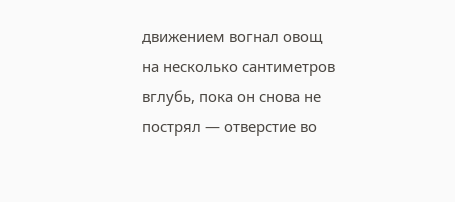движением вогнал овощ на несколько сантиметров вглубь, пока он снова не пострял — отверстие во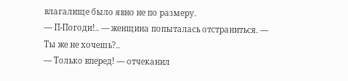влагалище было явно не по размеру.
— П-Погоди!.. — женщина попыталась отстраниться. — Ты же не хочешь?..
— Только вперед! — отчеканил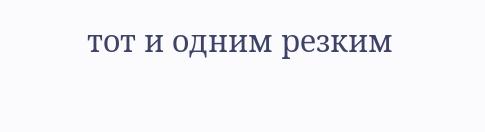тот и одним резким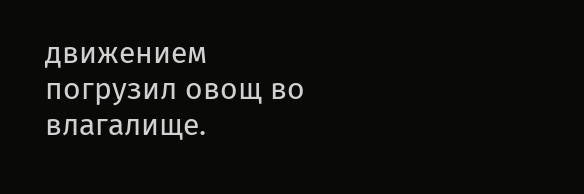движением погрузил овощ во влагалище.